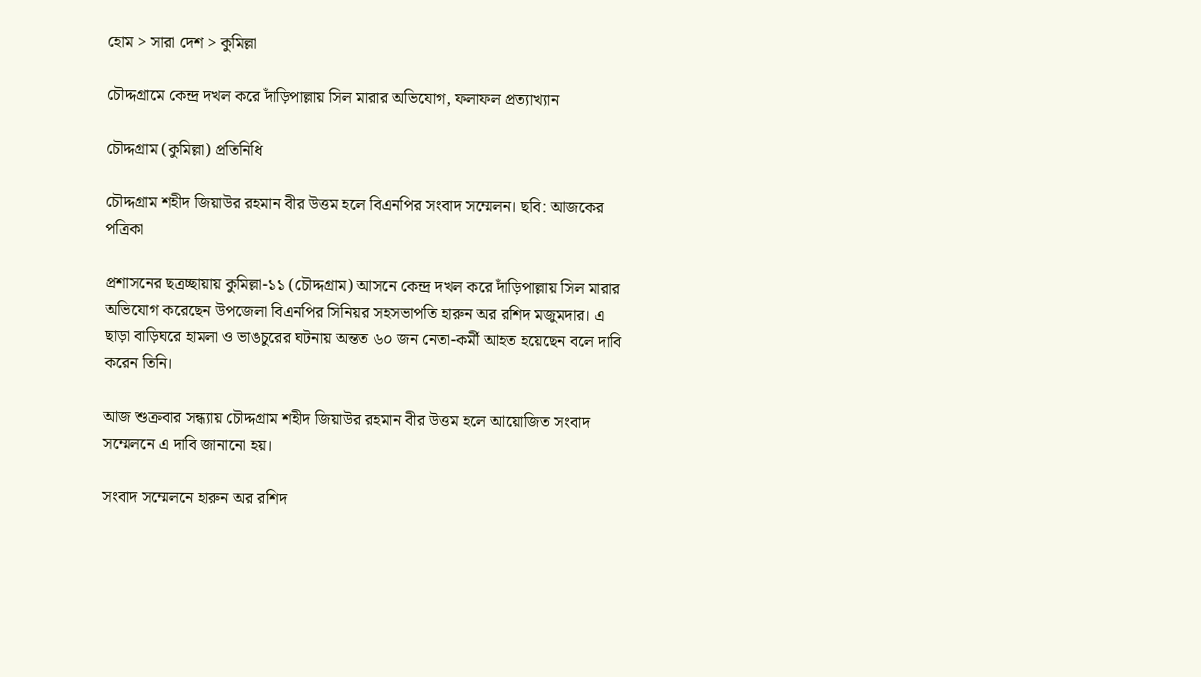হোম > সারা দেশ > কুমিল্লা

চৌদ্দগ্রামে কেন্দ্র দখল করে দাঁড়িপাল্লায় সিল মারার অভিযোগ, ফলাফল প্রত্যাখ্যান

চৌদ্দগ্রাম (কুমিল্লা) প্রতিনিধি

চৌদ্দগ্রাম শহীদ জিয়াউর রহমান বীর উত্তম হলে বিএনপির সংবাদ সম্মেলন। ছবি: আজকের পত্রিকা

প্রশাসনের ছত্রচ্ছায়ায় কুমিল্লা-১১ (চৌদ্দগ্রাম) আসনে কেন্দ্র দখল করে দাঁড়িপাল্লায় সিল মারার অভিযোগ করেছেন উপজেলা বিএনপির সিনিয়র সহসভাপতি হারুন অর রশিদ মজুমদার। এ ছাড়া বাড়িঘরে হামলা ও ভাঙচুরের ঘটনায় অন্তত ৬০ জন নেতা-কর্মী আহত হয়েছেন বলে দাবি করেন তিনি।

আজ শুক্রবার সন্ধ্যায় চৌদ্দগ্রাম শহীদ জিয়াউর রহমান বীর উত্তম হলে আয়োজিত সংবাদ সম্মেলনে এ দাবি জানানো হয়।

সংবাদ সম্মেলনে হারুন অর রশিদ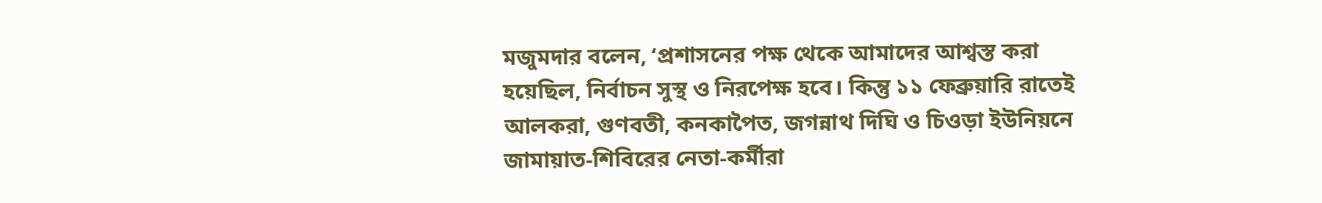মজুমদার বলেন, ‘প্রশাসনের পক্ষ থেকে আমাদের আশ্বস্ত করা হয়েছিল, নির্বাচন সুস্থ ও নিরপেক্ষ হবে। কিন্তু ১১ ফেব্রুয়ারি রাতেই আলকরা, গুণবতী, কনকাপৈত, জগন্নাথ দিঘি ও চিওড়া ইউনিয়নে জামায়াত-শিবিরের নেতা-কর্মীরা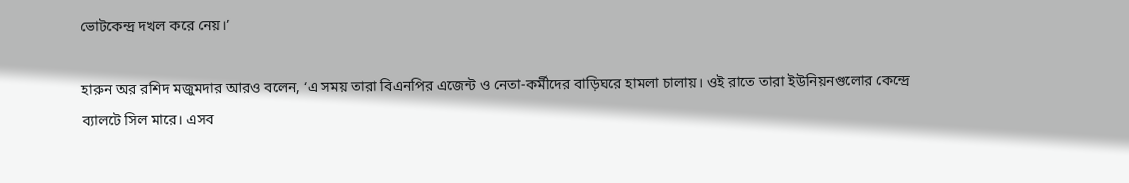ভোটকেন্দ্র দখল করে নেয়।’

হারুন অর রশিদ মজুমদার আরও বলেন, ‘এ সময় তারা বিএনপির এজেন্ট ও নেতা-কর্মীদের বাড়িঘরে হামলা চালায়। ওই রাতে তারা ইউনিয়নগুলোর কেন্দ্রে ব্যালটে সিল মারে। এসব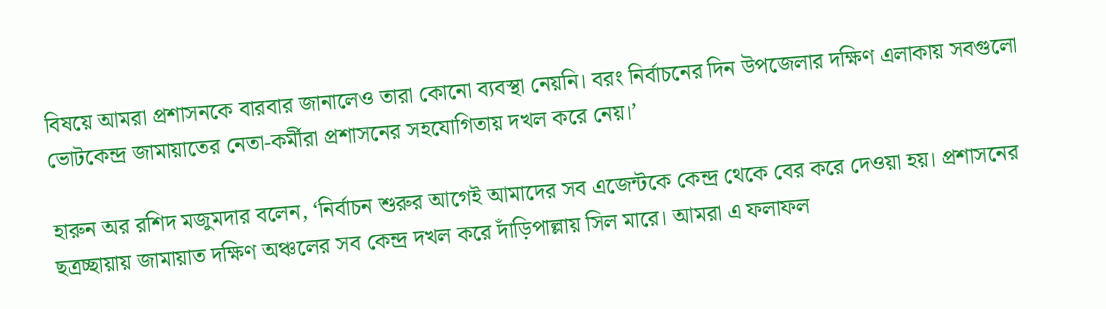বিষয়ে আমরা প্রশাসনকে বারবার জানালেও তারা কোনো ব্যবস্থা নেয়নি। বরং নির্বাচনের দিন উপজেলার দক্ষিণ এলাকায় সবগুলো ভোটকেন্দ্র জামায়াতের নেতা-কর্মীরা প্রশাসনের সহযোগিতায় দখল করে নেয়।’

হারুন অর রশিদ মজুমদার বলেন, ‘নির্বাচন শুরুর আগেই আমাদের সব এজেন্টকে কেন্দ্র থেকে বের করে দেওয়া হয়। প্রশাসনের ছত্রচ্ছায়ায় জামায়াত দক্ষিণ অঞ্চলের সব কেন্দ্র দখল করে দাঁড়িপাল্লায় সিল মারে। আমরা এ ফলাফল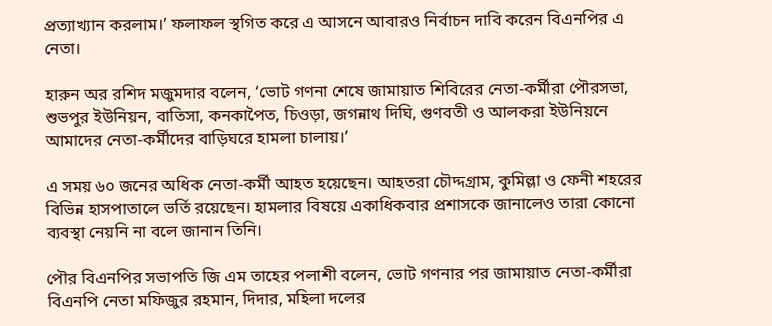প্রত্যাখ্যান করলাম।’ ফলাফল স্থগিত করে এ আসনে আবারও নির্বাচন দাবি করেন বিএনপির এ নেতা।

হারুন অর রশিদ মজুমদার বলেন, ‘ভোট গণনা শেষে জামায়াত শিবিরের নেতা-কর্মীরা পৌরসভা, শুভপুর ইউনিয়ন, বাতিসা, কনকাপৈত, চিওড়া, জগন্নাথ দিঘি, গুণবতী ও আলকরা ইউনিয়নে আমাদের নেতা-কর্মীদের বাড়িঘরে হামলা চালায়।’

এ সময় ৬০ জনের অধিক নেতা-কর্মী আহত হয়েছেন। আহতরা চৌদ্দগ্রাম, কুমিল্লা ও ফেনী শহরের বিভিন্ন হাসপাতালে ভর্তি রয়েছেন। হামলার বিষয়ে একাধিকবার প্রশাসকে জানালেও তারা কোনো ব্যবস্থা নেয়নি না বলে জানান তিনি।

পৌর বিএনপির সভাপতি জি এম তাহের পলাশী বলেন, ভোট গণনার পর জামায়াত নেতা-কর্মীরা বিএনপি নেতা মফিজুর রহমান, দিদার, মহিলা দলের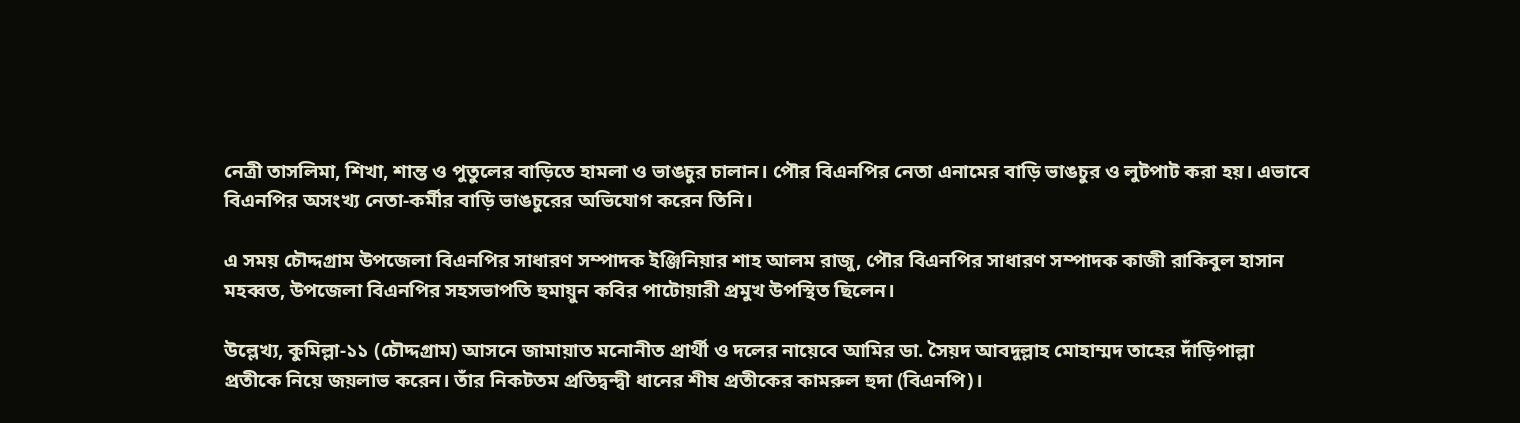নেত্রী তাসলিমা, শিখা, শান্ত ও পুতুলের বাড়িতে হামলা ও ভাঙচুর চালান। পৌর বিএনপির নেতা এনামের বাড়ি ভাঙচুর ও লুটপাট করা হয়। এভাবে বিএনপির অসংখ্য নেতা-কর্মীর বাড়ি ভাঙচুরের অভিযোগ করেন তিনি।

এ সময় চৌদ্দগ্রাম উপজেলা বিএনপির সাধারণ সম্পাদক ইঞ্জিনিয়ার শাহ আলম রাজু, পৌর বিএনপির সাধারণ সম্পাদক কাজী রাকিবুল হাসান মহব্বত, উপজেলা বিএনপির সহসভাপতি হুমায়ুন কবির পাটোয়ারী প্রমুখ উপস্থিত ছিলেন।

উল্লেখ্য, কুমিল্লা-১১ (চৌদ্দগ্রাম) আসনে জামায়াত মনোনীত প্রার্থী ও দলের নায়েবে আমির ডা. সৈয়দ আবদুল্লাহ মোহাম্মদ তাহের দাঁড়িপাল্লা প্রতীকে নিয়ে জয়লাভ করেন। তাঁর নিকটতম প্রতিদ্বন্দ্বী ধানের শীষ প্রতীকের কামরুল হুদা (বিএনপি)।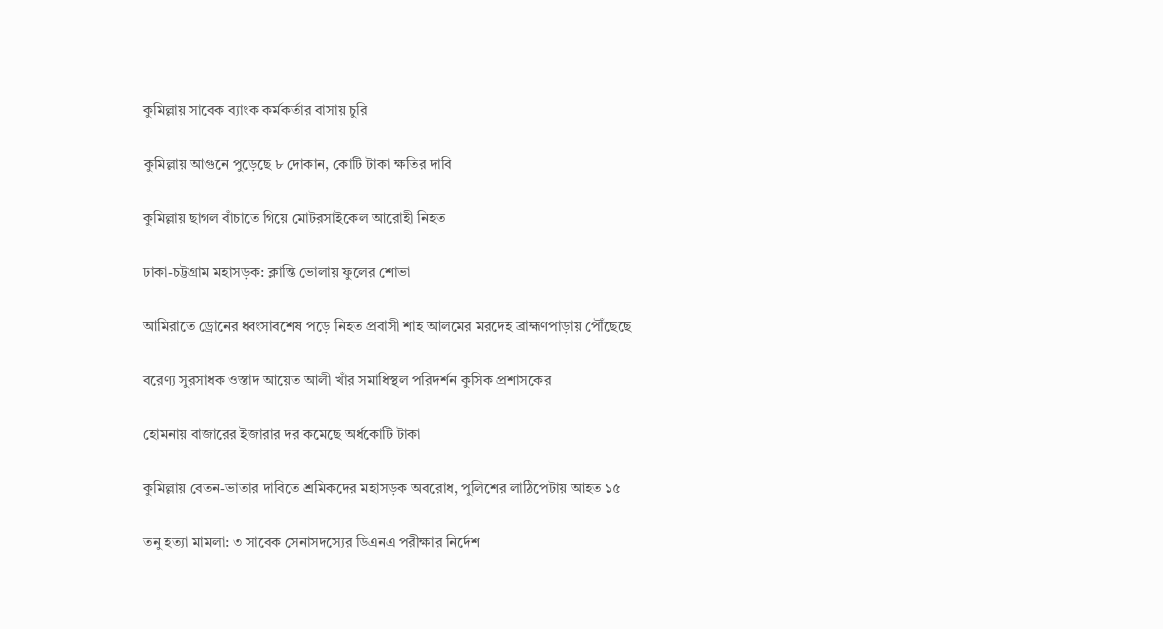কুমিল্লায় সাবেক ব্যাংক কর্মকর্তার বাসায় চুরি

কুমিল্লায় আগুনে পুড়েছে ৮ দোকান, কোটি টাকা ক্ষতির দাবি

কুমিল্লায় ছাগল বাঁচাতে গিয়ে মোটরসাইকেল আরোহী নিহত

ঢাকা-চট্টগ্রাম মহাসড়ক: ক্লান্তি ভোলায় ফুলের শোভা

আমিরাতে ড্রোনের ধ্বংসাবশেষ পড়ে নিহত প্রবাসী শাহ আলমের মরদেহ ব্রাহ্মণপাড়ায় পৌঁছেছে

বরেণ্য সুরসাধক ওস্তাদ আয়েত আলী খাঁর সমাধিস্থল পরিদর্শন কুসিক প্রশাসকের

হোমনায় বাজারের ইজারার দর কমেছে অর্ধকোটি টাকা

কুমিল্লায় বেতন-ভাতার দাবিতে শ্রমিকদের মহাসড়ক অবরোধ, পুলিশের লাঠিপেটায় আহত ১৫

তনু হত্যা মামলা: ৩ সাবেক সেনাসদস্যের ডিএনএ পরীক্ষার নির্দেশ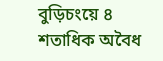বুড়িচংয়ে ৪ শতাধিক অবৈধ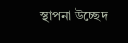স্থাপনা উচ্ছেদ